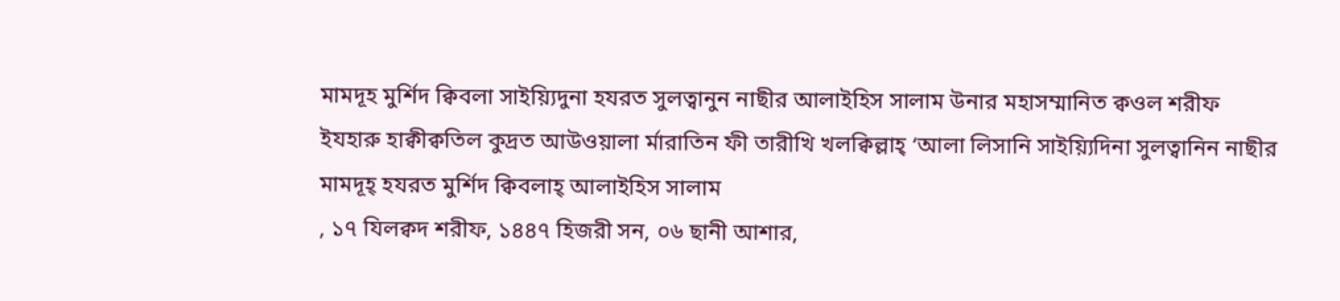মামদূহ মুর্শিদ ক্বিবলা সাইয়্যিদুনা হযরত সুলত্বানুন নাছীর আলাইহিস সালাম উনার মহাসম্মানিত ক্বওল শরীফ
ইযহারু হাক্বীক্বতিল কুদ্রত আউওয়ালা র্মারাতিন ফী তারীখি খলক্বিল্লাহ্ ‘আলা লিসানি সাইয়্যিদিনা সুলত্বানিন নাছীর মামদূহ্ হযরত মুর্শিদ ক্বিবলাহ্ আলাইহিস সালাম
, ১৭ যিলক্বদ শরীফ, ১৪৪৭ হিজরী সন, ০৬ ছানী আশার,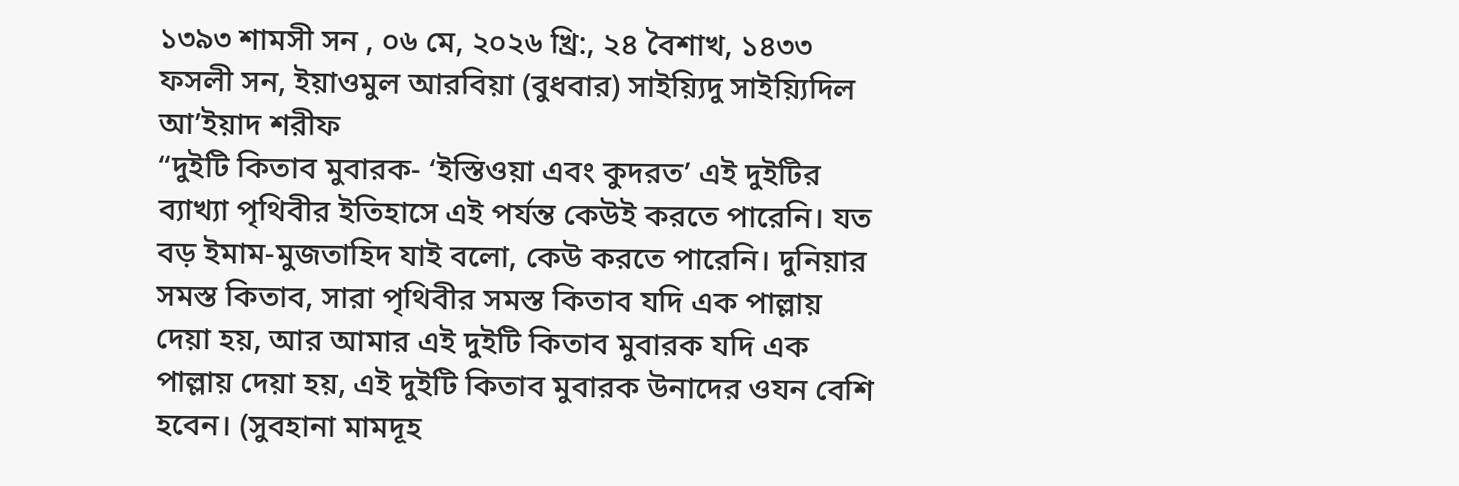১৩৯৩ শামসী সন , ০৬ মে, ২০২৬ খ্রি:, ২৪ বৈশাখ, ১৪৩৩ ফসলী সন, ইয়াওমুল আরবিয়া (বুধবার) সাইয়্যিদু সাইয়্যিদিল আ’ইয়াদ শরীফ
“দুইটি কিতাব মুবারক- ‘ইস্তিওয়া এবং কুদরত’ এই দুইটির ব্যাখ্যা পৃথিবীর ইতিহাসে এই পর্যন্ত কেউই করতে পারেনি। যত বড় ইমাম-মুজতাহিদ যাই বলো, কেউ করতে পারেনি। দুনিয়ার সমস্ত কিতাব, সারা পৃথিবীর সমস্ত কিতাব যদি এক পাল্লায় দেয়া হয়, আর আমার এই দুইটি কিতাব মুবারক যদি এক পাল্লায় দেয়া হয়, এই দুইটি কিতাব মুবারক উনাদের ওযন বেশি হবেন। (সুবহানা মামদূহ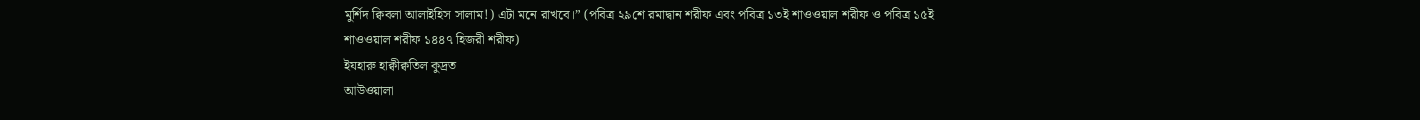মুর্শিদ ক্বিবলা আলাইহিস সালাম!) এটা মনে রাখবে।” (পবিত্র ২৯শে রমাদ্বান শরীফ এবং পবিত্র ১৩ই শাওওয়াল শরীফ ও পবিত্র ১৫ই শাওওয়াল শরীফ ১৪৪৭ হিজরী শরীফ)
ইযহারু হাক্বীক্বতিল কুদ্রত
আউওয়ালা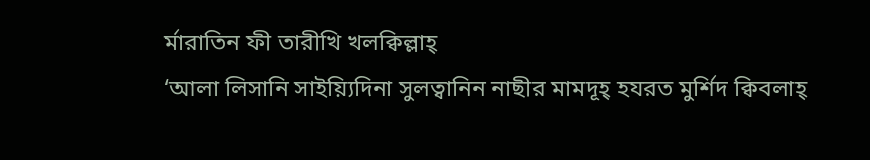র্মারাতিন ফী তারীখি খলক্বিল্লাহ্
‘আলা লিসানি সাইয়্যিদিনা সুলত্বানিন নাছীর মামদূহ্ হযরত মুর্শিদ ক্বিবলাহ্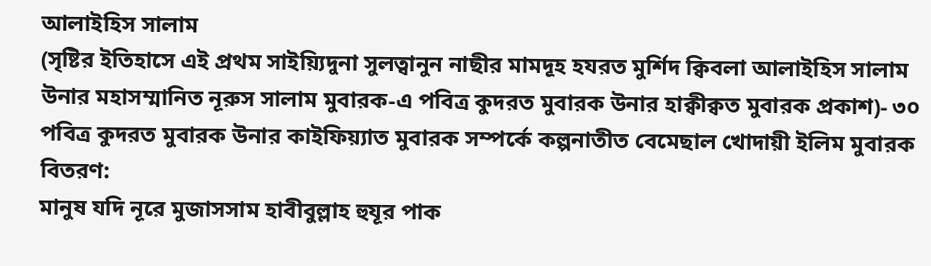আলাইহিস সালাম
(সৃষ্টির ইতিহাসে এই প্রথম সাইয়্যিদুনা সুলত্বানুন নাছীর মামদূহ হযরত মুর্শিদ ক্বিবলা আলাইহিস সালাম উনার মহাসম্মানিত নূরুস সালাম মুবারক-এ পবিত্র কুদরত মুবারক উনার হাক্বীক্বত মুবারক প্রকাশ)- ৩০
পবিত্র কুদরত মুবারক উনার কাইফিয়্যাত মুবারক সম্পর্কে কল্পনাতীত বেমেছাল খোদায়ী ইলিম মুবারক বিতরণ:
মানুষ যদি নূরে মুজাসসাম হাবীবুল্লাহ হুযূর পাক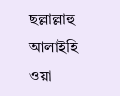ছল্লাল্লাহু আলাইহি ওয়া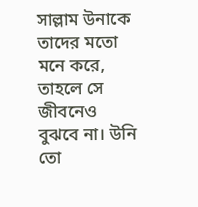সাল্লাম উনাকে তাদের মতো মনে করে, তাহলে সে জীবনেও বুঝবে না। উনি তো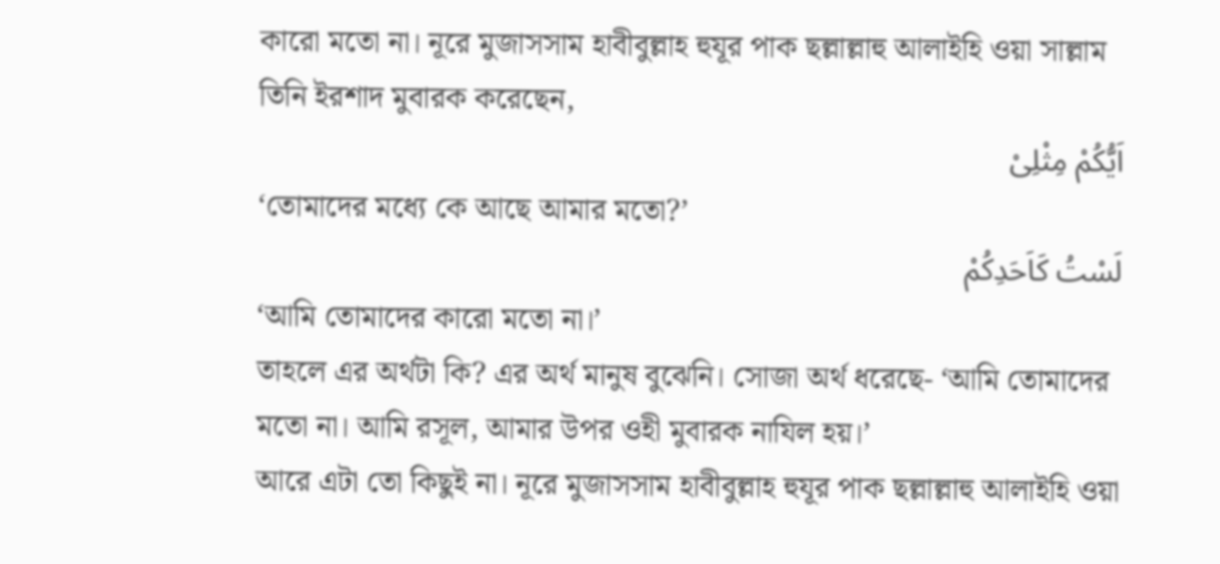কারো মতো না। নূরে মুজাসসাম হাবীবুল্লাহ হুযূর পাক ছল্লাল্লাহু আলাইহি ওয়া সাল্লাম তিনি ইরশাদ মুবারক করেছেন,
اَيُّكُمْ مِثْلِىْ
‘তোমাদের মধ্যে কে আছে আমার মতো?’
لَسْتُ كَاَحَدِكُمْ
‘আমি তোমাদের কারো মতো না।’
তাহলে এর অর্থটা কি? এর অর্থ মানুষ বুঝেনি। সোজা অর্থ ধরেছে- ‘আমি তোমাদের মতো না। আমি রসূল, আমার উপর ওহী মুবারক নাযিল হয়।’
আরে এটা তো কিছুই না। নূরে মুজাসসাম হাবীবুল্লাহ হুযূর পাক ছল্লাল্লাহু আলাইহি ওয়া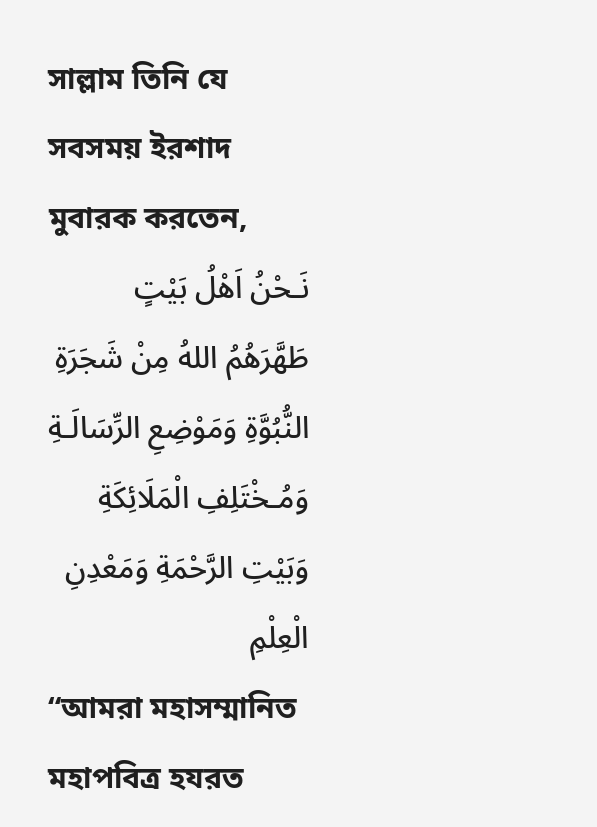সাল্লাম তিনি যে সবসময় ইরশাদ মুবারক করতেন,
نَـحْنُ اَهْلُ بَيْتٍ طَهَّرَهُمُ اللهُ مِنْ شَجَرَةِ النُّبُوَّةِ وَمَوْضِعِ الرِّسَالَـةِ وَمُـخْتَلِفِ الْمَلَائِكَةِ وَبَيْتِ الرَّحْمَةِ وَمَعْدِنِ الْعِلْمِ
“আমরা মহাসম্মানিত মহাপবিত্র হযরত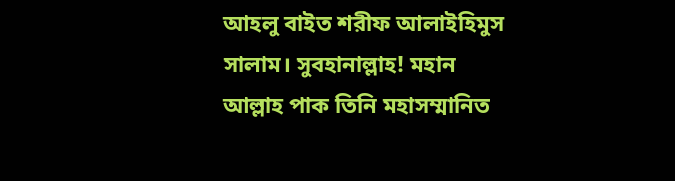আহলু বাইত শরীফ আলাইহিমুস সালাম। সুবহানাল্লাহ! মহান আল্লাহ পাক তিনি মহাসম্মানিত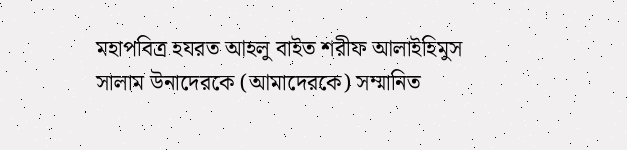মহাপবিত্র হযরত আহলু বাইত শরীফ আলাইহিমুস সালাম উনাদেরকে (আমাদেরকে) সম্মানিত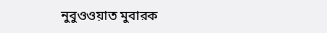নুবুওওয়াত মুবারক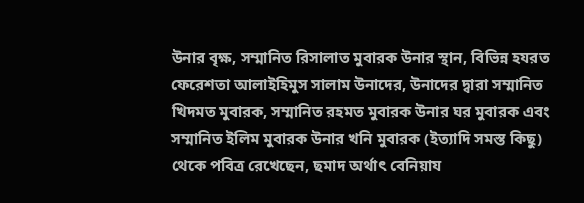উনার বৃক্ষ, সম্মানিত রিসালাত মুবারক উনার স্থান, বিভিন্ন হযরত ফেরেশতা আলাইহিমুস সালাম উনাদের, উনাদের দ্বারা সম্মানিত খিদমত মুবারক, সম্মানিত রহমত মুবারক উনার ঘর মুবারক এবং সম্মানিত ইলিম মুবারক উনার খনি মুবারক (ইত্যাদি সমস্ত কিছু) থেকে পবিত্র রেখেছেন, ছমাদ অর্থাৎ বেনিয়ায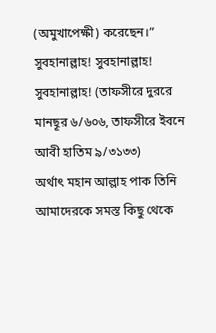(অমুখাপেক্ষী) করেছেন।” সুবহানাল্লাহ! সুবহানাল্লাহ! সুবহানাল্লাহ! (তাফসীরে দুররে মানছূর ৬/৬০৬, তাফসীরে ইবনে আবী হাতিম ৯/৩১৩৩)
অর্থাৎ মহান আল্লাহ পাক তিনি আমাদেরকে সমস্ত কিছু থেকে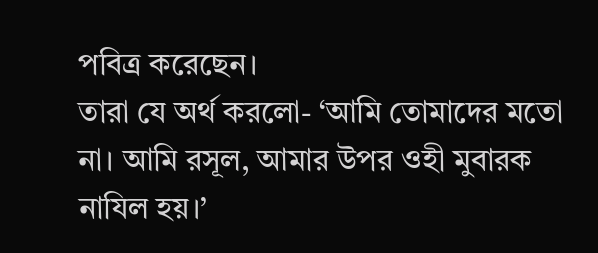পবিত্র করেছেন।
তারা যে অর্থ করলো- ‘আমি তোমাদের মতো না। আমি রসূল, আমার উপর ওহী মুবারক নাযিল হয়।’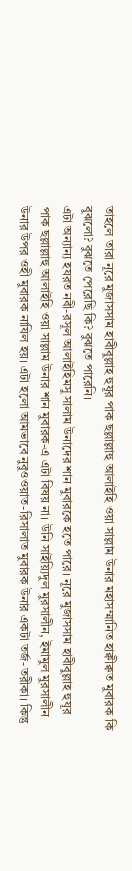তাহলে তারা নূরে মুজাসসাম হাবীবুল্লাহ হুযূর পাক ছল্লাল্লাহু আলাইহি ওয়া সাল্লাম উনার মহাসম্মানিত হাক্বীক্বত মুবারক কি বুঝলো? বুঝতে পেরেছি কি? বুঝতে পারেনি।
এটা অন্যান্য হযরত নবী-রসূল আলাইহিমসু সালাম উনাদের শান মুবারকে হতে পারে। নূরে মুজাসসাম হাবীবুল্লাহ হুযূর পাক ছল্লাল্লাহু আলাইহি ওয়া সাল্লাম উনার শান মুবারক-এ এটা বিষয় না। উনি সাইয়্যিদুল মুরসালীন, ইমামুল মুরসালীন উনার উপর ওহী মুবারক নাযিল হয়। এটা হলো আমভাবে নুবুওওয়াত-রিসালাত মুবারক উনার একটা তর্জ-তরীকা। কিন্তু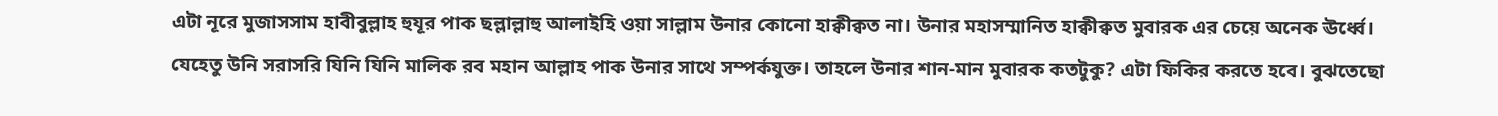এটা নূরে মুজাসসাম হাবীবুল্লাহ হুযূর পাক ছল্লাল্লাহু আলাইহি ওয়া সাল্লাম উনার কোনো হাক্বীক্বত না। উনার মহাসম্মানিত হাক্বীক্বত মুবারক এর চেয়ে অনেক ঊর্ধ্বে। যেহেতু উনি সরাসরি যিনি যিনি মালিক রব মহান আল্লাহ পাক উনার সাথে সম্পর্কযুক্ত। তাহলে উনার শান-মান মুবারক কতটুকু? এটা ফিকির করতে হবে। বুঝতেছো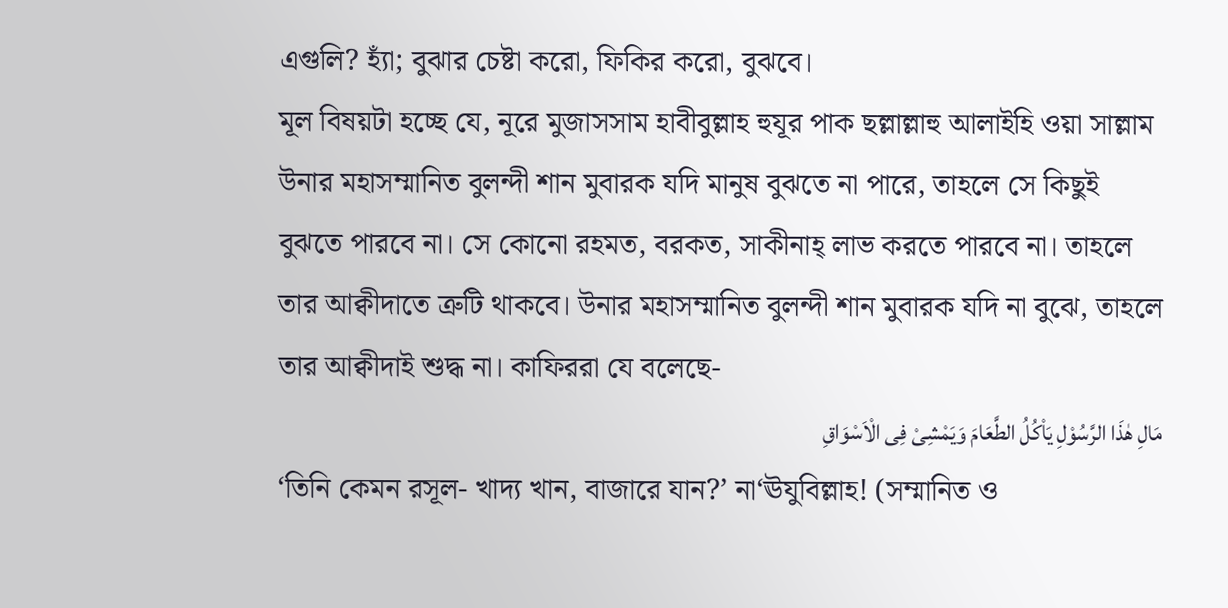এগুলি? হ্যাঁ; বুঝার চেষ্টা করো, ফিকির করো, বুঝবে।
মূল বিষয়টা হচ্ছে যে, নূরে মুজাসসাম হাবীবুল্লাহ হুযূর পাক ছল্লাল্লাহু আলাইহি ওয়া সাল্লাম উনার মহাসম্মানিত বুলন্দী শান মুবারক যদি মানুষ বুঝতে না পারে, তাহলে সে কিছুই বুঝতে পারবে না। সে কোনো রহমত, বরকত, সাকীনাহ্ লাভ করতে পারবে না। তাহলে তার আক্বীদাতে ত্রুটি থাকবে। উনার মহাসম্মানিত বুলন্দী শান মুবারক যদি না বুঝে, তাহলে তার আক্বীদাই শুদ্ধ না। কাফিররা যে বলেছে-
مَالِ هٰذَا الرَّسُوْلِ يَاْكُلُ الطَّعَامَ وَيَمْشِىْ فِى الْاَسْوَاقِ
‘তিনি কেমন রসূল- খাদ্য খান, বাজারে যান?’ না‘ঊযুবিল্লাহ! (সম্মানিত ও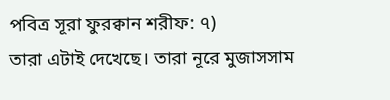পবিত্র সূরা ফুরক্বান শরীফ: ৭)
তারা এটাই দেখেছে। তারা নূরে মুজাসসাম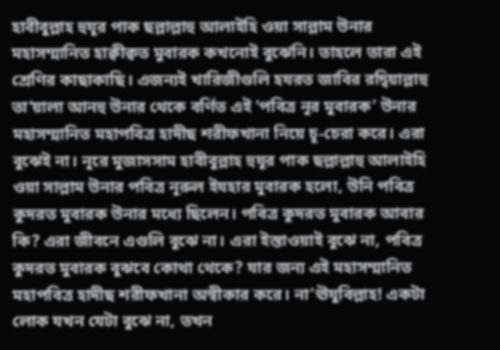হাবীবুল্লাহ হুযূর পাক ছল্লাল্লাহু আলাইহি ওয়া সাল্লাম উনার মহাসম্মানিত হাক্বীক্বত মুবারক কখনোই বুঝেনি। তাহলে তারা এই শ্রেণির কাছাকাছি। এজন্যই খারিজীগুলি হযরত জাবির রদ্বিয়াল্লাহু তা‘য়ালা আনহু উনার থেকে বর্ণিত এই ‘পবিত্র নূর মুবারক’ উনার মহাসম্মানিত মহাপবিত্র হাদীছ শরীফখানা নিয়ে চূ-চেরা করে। এরা বুঝেই না। নূরে মুজাসসাম হাবীবুল্লাহ হুযূর পাক ছল্লাল্লাহু আলাইহি ওয়া সাল্লাম উনার পবিত্র নূরুল ইযহার মুবারক হলো, উনি পবিত্র কুদরত মুবারক উনার মধ্যে ছিলেন। পবিত্র কুদরত মুবারক আবার কি? এরা জীবনে এগুলি বুঝে না। এরা ইস্তাওয়াই বুঝে না, পবিত্র কুদরত মুবারক বুঝবে কোথা থেকে? যার জন্য এই মহাসম্মানিত মহাপবিত্র হাদীছ শরীফখানা অস্বীকার করে। না‘ঊযুবিল্লাহ! একটা লোক যখন যেটা বুঝে না, তখন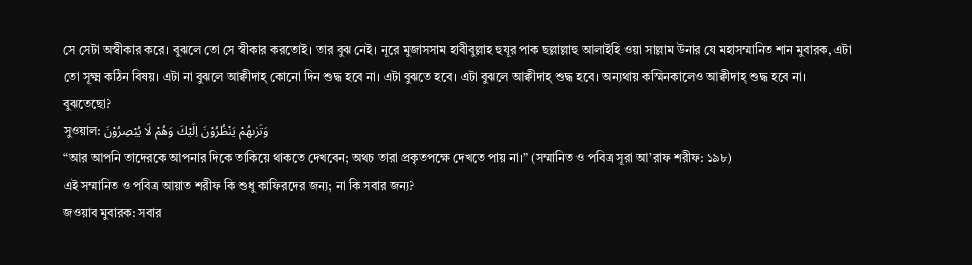সে সেটা অস্বীকার করে। বুঝলে তো সে স্বীকার করতোই। তার বুঝ নেই। নূরে মুজাসসাম হাবীবুল্লাহ হুযূর পাক ছল্লাল্লাহু আলাইহি ওয়া সাল্লাম উনার যে মহাসম্মানিত শান মুবারক, এটা তো সূক্ষ্ম কঠিন বিষয়। এটা না বুঝলে আক্বীদাহ্ কোনো দিন শুদ্ধ হবে না। এটা বুঝতে হবে। এটা বুঝলে আক্বীদাহ্ শুদ্ধ হবে। অন্যথায় কস্মিনকালেও আক্বীদাহ্ শুদ্ধ হবে না। বুঝতেছো?
সুওয়াল: وَتَرٰىهُمْ يَنْظُرُوْنَ اِلَيْكَ وَهُمْ لَا يُبْصِرُوْنَ
“আর আপনি তাদেরকে আপনার দিকে তাকিয়ে থাকতে দেখবেন; অথচ তারা প্রকৃতপক্ষে দেখতে পায় না।” (সম্মানিত ও পবিত্র সূরা আ’রাফ শরীফ: ১৯৮)
এই সম্মানিত ও পবিত্র আয়াত শরীফ কি শুধু কাফিরদের জন্য; না কি সবার জন্য?
জওয়াব মুবারক: সবার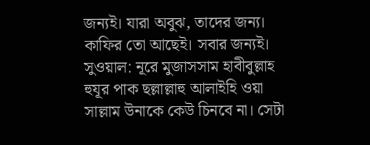জন্যই। যারা অবুঝ, তাদের জন্য। কাফির তো আছেই। সবার জন্যই।
সুওয়াল: নূরে মুজাসসাম হাবীবুল্লাহ হুযূর পাক ছল্লাল্লাহু আলাইহি ওয়া সাল্লাম উনাকে কেউ চিনবে না। সেটা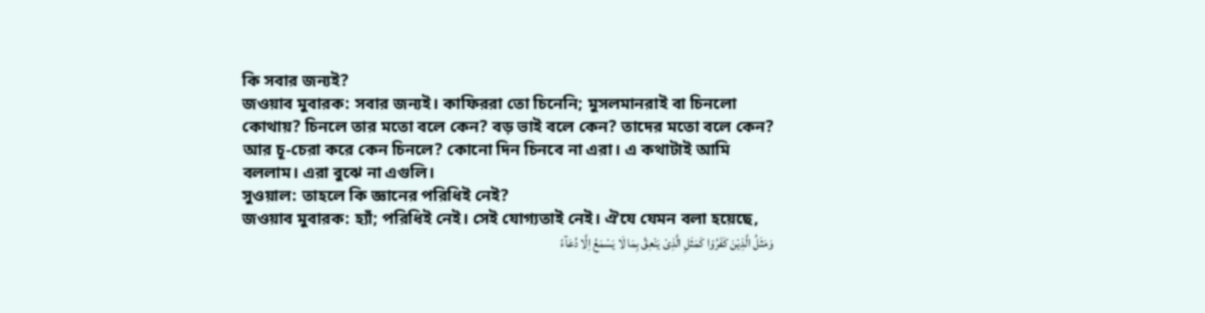কি সবার জন্যই?
জওয়াব মুবারক: সবার জন্যই। কাফিররা তো চিনেনি; মুসলমানরাই বা চিনলো কোথায়? চিনলে তার মতো বলে কেন? বড় ভাই বলে কেন? তাদের মতো বলে কেন? আর চূ-চেরা করে কেন চিনলে? কোনো দিন চিনবে না এরা। এ কথাটাই আমি বললাম। এরা বুঝে না এগুলি।
সুওয়াল: তাহলে কি জ্ঞানের পরিধিই নেই?
জওয়াব মুবারক: হ্যাঁ; পরিধিই নেই। সেই যোগ্যতাই নেই। ঐযে যেমন বলা হয়েছে,
وَمَثَلُ الَّذِيْنَ كَفَرُوْا كَمَثَلِ الَّذِىْ يَنْعِقُ بِمَا لَا يَسْمَعُ اِلَّا دُعَآءً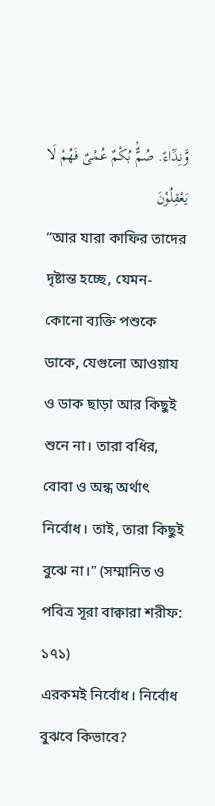وَّنِدَٓاءً. صُمٌّۢ بُكْمٌ عُمْىٌ فَهُمْ لَا يَعْقِلُوْنَ
“আর যারা কাফির তাদের দৃষ্টান্ত হচ্ছে, যেমন- কোনো ব্যক্তি পশুকে ডাকে, যেগুলো আওয়ায ও ডাক ছাড়া আর কিছুই শুনে না। তারা বধির, বোবা ও অন্ধ অর্থাৎ নির্বোধ। তাই, তারা কিছুই বুঝে না।” (সম্মানিত ও পবিত্র সূরা বাক্বারা শরীফ: ১৭১)
এরকমই নির্বোধ। নির্বোধ বুঝবে কিভাবে?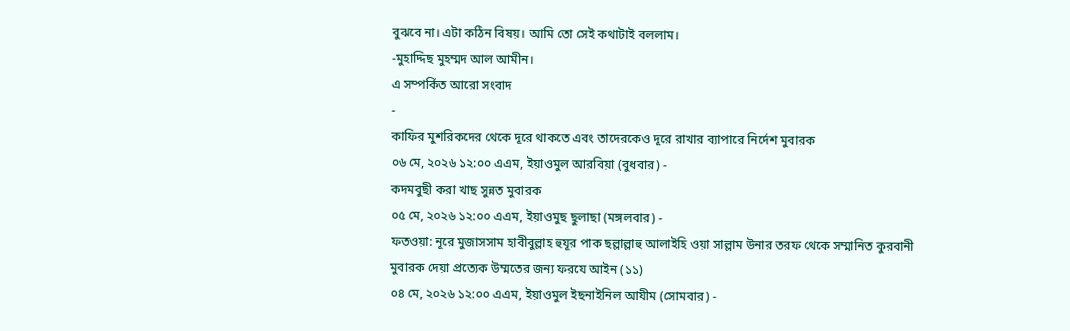বুঝবে না। এটা কঠিন বিষয়। আমি তো সেই কথাটাই বললাম।
-মুহাদ্দিছ মুহম্মদ আল আমীন।
এ সম্পর্কিত আরো সংবাদ
-
কাফির মুশরিকদের থেকে দূরে থাকতে এবং তাদেরকেও দূরে রাখার ব্যাপারে নির্দেশ মুবারক
০৬ মে, ২০২৬ ১২:০০ এএম, ইয়াওমুল আরবিয়া (বুধবার) -
কদমবুছী করা খাছ সুন্নত মুবারক
০৫ মে, ২০২৬ ১২:০০ এএম, ইয়াওমুছ ছুলাছা (মঙ্গলবার) -
ফতওয়া: নূরে মুজাসসাম হাবীবুল্লাহ হুযূর পাক ছল্লাল্লাহু আলাইহি ওয়া সাল্লাম উনার তরফ থেকে সম্মানিত কুরবানী মুবারক দেয়া প্রত্যেক উম্মতের জন্য ফরযে আইন (১১)
০৪ মে, ২০২৬ ১২:০০ এএম, ইয়াওমুল ইছনাইনিল আযীম (সোমবার) -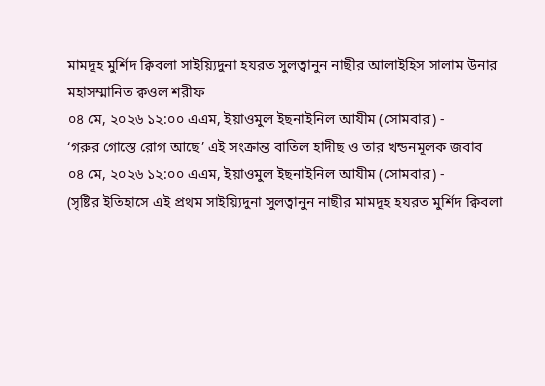মামদূহ মুর্শিদ ক্বিবলা সাইয়্যিদুনা হযরত সুলত্বানুন নাছীর আলাইহিস সালাম উনার মহাসম্মানিত ক্বওল শরীফ
০৪ মে, ২০২৬ ১২:০০ এএম, ইয়াওমুল ইছনাইনিল আযীম (সোমবার) -
‘গরুর গোস্তে রোগ আছে’ এই সংক্রান্ত বাতিল হাদীছ ও তার খন্ডনমূলক জবাব
০৪ মে, ২০২৬ ১২:০০ এএম, ইয়াওমুল ইছনাইনিল আযীম (সোমবার) -
(সৃষ্টির ইতিহাসে এই প্রথম সাইয়্যিদুনা সুলত্বানুন নাছীর মামদূহ হযরত মুর্শিদ ক্বিবলা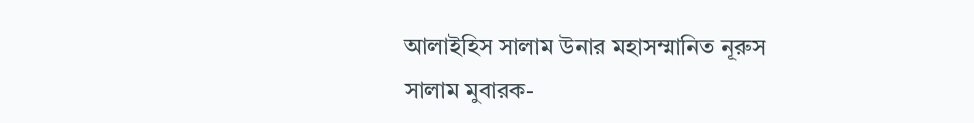আলাইহিস সালাম উনার মহাসম্মানিত নূরুস সালাম মুবারক-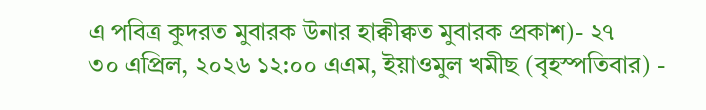এ পবিত্র কুদরত মুবারক উনার হাক্বীক্বত মুবারক প্রকাশ)- ২৭
৩০ এপ্রিল, ২০২৬ ১২:০০ এএম, ইয়াওমুল খমীছ (বৃহস্পতিবার) -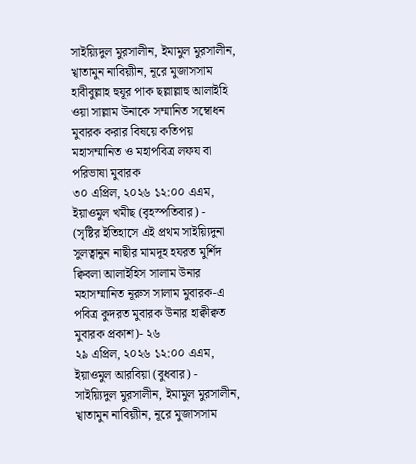সাইয়্যিদুল মুরসালীন, ইমামুল মুরসালীন, খ্বাতামুন নাবিয়্যীন, নূরে মুজাসসাম হাবীবুল্লাহ হুযূর পাক ছল্লাল্লাহু আলাইহি ওয়া সাল্লাম উনাকে সম্মানিত সম্বোধন মুবারক করার বিষয়ে কতিপয় মহাসম্মানিত ও মহাপবিত্র লফয বা পরিভাষা মুবারক
৩০ এপ্রিল, ২০২৬ ১২:০০ এএম, ইয়াওমুল খমীছ (বৃহস্পতিবার) -
(সৃষ্টির ইতিহাসে এই প্রথম সাইয়্যিদুনা সুলত্বানুন নাছীর মামদূহ হযরত মুর্শিদ ক্বিবলা আলাইহিস সালাম উনার মহাসম্মানিত নূরুস সালাম মুবারক-এ পবিত্র কুদরত মুবারক উনার হাক্বীক্বত মুবারক প্রকাশ)- ২৬
২৯ এপ্রিল, ২০২৬ ১২:০০ এএম, ইয়াওমুল আরবিয়া (বুধবার) -
সাইয়্যিদুল মুরসালীন, ইমামুল মুরসালীন, খ্বাতামুন নাবিয়্যীন, নূরে মুজাসসাম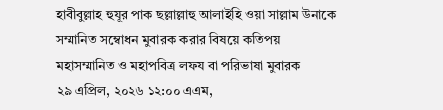হাবীবুল্লাহ হুযূর পাক ছল্লাল্লাহু আলাইহি ওয়া সাল্লাম উনাকে সম্মানিত সম্বোধন মুবারক করার বিষয়ে কতিপয় মহাসম্মানিত ও মহাপবিত্র লফয বা পরিভাষা মুবারক
২৯ এপ্রিল, ২০২৬ ১২:০০ এএম,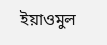ইয়াওমুল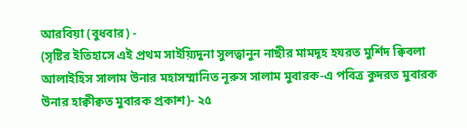আরবিয়া (বুধবার) -
(সৃষ্টির ইতিহাসে এই প্রথম সাইয়্যিদুনা সুলত্বানুন নাছীর মামদূহ হযরত মুর্শিদ ক্বিবলা আলাইহিস সালাম উনার মহাসম্মানিত নূরুস সালাম মুবারক-এ পবিত্র কুদরত মুবারক উনার হাক্বীক্বত মুবারক প্রকাশ)- ২৫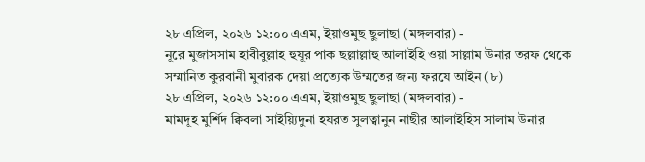২৮ এপ্রিল, ২০২৬ ১২:০০ এএম, ইয়াওমুছ ছুলাছা (মঙ্গলবার) -
নূরে মুজাসসাম হাবীবুল্লাহ হুযূর পাক ছল্লাল্লাহু আলাইহি ওয়া সাল্লাম উনার তরফ থেকে সম্মানিত কুরবানী মুবারক দেয়া প্রত্যেক উম্মতের জন্য ফরযে আইন (৮)
২৮ এপ্রিল, ২০২৬ ১২:০০ এএম, ইয়াওমুছ ছুলাছা (মঙ্গলবার) -
মামদূহ মুর্শিদ ক্বিবলা সাইয়্যিদুনা হযরত সুলত্বানুন নাছীর আলাইহিস সালাম উনার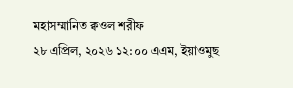মহাসম্মানিত ক্বওল শরীফ
২৮ এপ্রিল, ২০২৬ ১২:০০ এএম, ইয়াওমুছ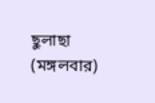ছুলাছা (মঙ্গলবার)